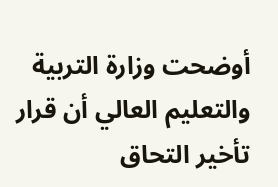أوضحت وزارة التربية والتعليم العالي أن قرار تأخير التحاق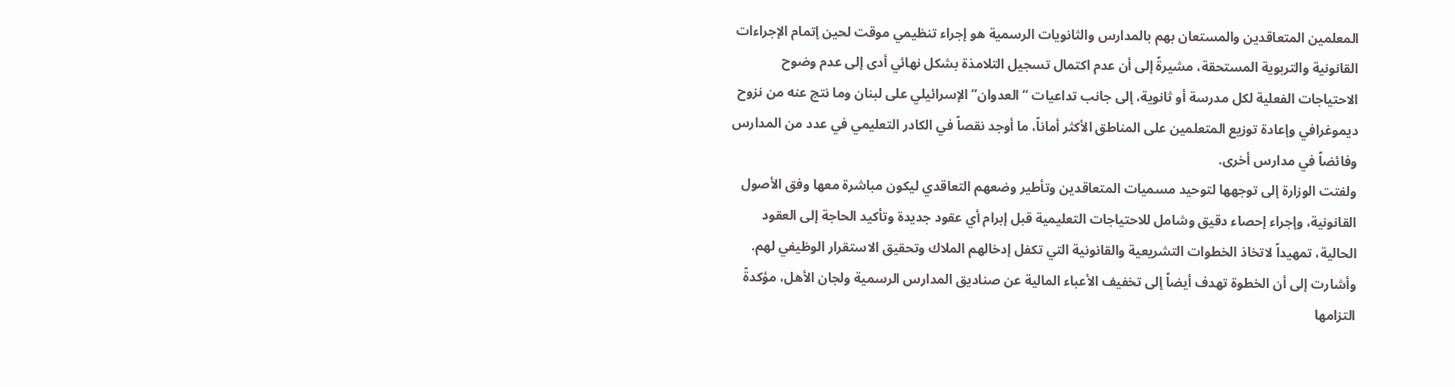المعلمين المتعاقدين والمستعان بهم بالمدارس والثانويات الرسمية هو إجراء تنظيمي موقت لحين إتمام الإجراءات القانونية والتربوية المستحقة، مشيرةً إلى أن عدم اكتمال تسجيل التلامذة بشكل نهائي أدى إلى عدم وضوح الاحتياجات الفعلية لكل مدرسة أو ثانوية، إلى جانب تداعيات “العدوان” الإسرائيلي على لبنان وما نتج عنه من نزوح ديموغرافي وإعادة توزيع المتعلمين على المناطق الأكثر أماناً، ما أوجد نقصاً في الكادر التعليمي في عدد من المدارس وفائضاً في مدارس أخرى.
ولفتت الوزارة إلى توجهها لتوحيد مسميات المتعاقدين وتأطير وضعهم التعاقدي ليكون مباشرة معها وفق الأصول القانونية، وإجراء إحصاء دقيق وشامل للاحتياجات التعليمية قبل إبرام أي عقود جديدة وتأكيد الحاجة إلى العقود الحالية، تمهيداً لاتخاذ الخطوات التشريعية والقانونية التي تكفل إدخالهم الملاك وتحقيق الاستقرار الوظيفي لهم.
وأشارت إلى أن الخطوة تهدف أيضاً إلى تخفيف الأعباء المالية عن صناديق المدارس الرسمية ولجان الأهل، مؤكدةً التزامها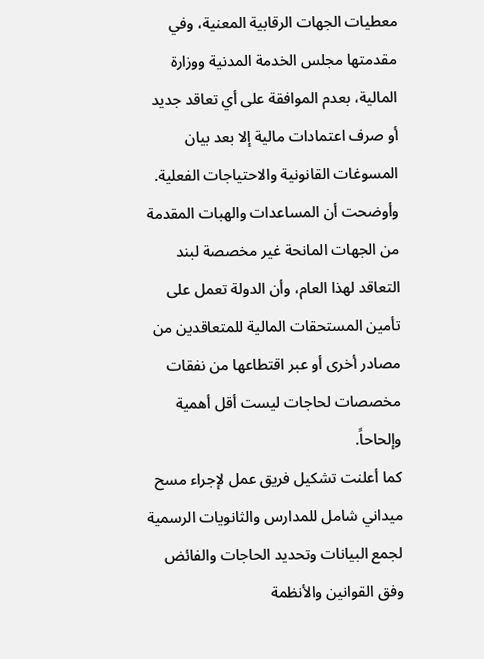معطيات الجهات الرقابية المعنية، وفي مقدمتها مجلس الخدمة المدنية ووزارة المالية، بعدم الموافقة على أي تعاقد جديد أو صرف اعتمادات مالية إلا بعد بيان المسوغات القانونية والاحتياجات الفعلية.
وأوضحت أن المساعدات والهبات المقدمة من الجهات المانحة غير مخصصة لبند التعاقد لهذا العام، وأن الدولة تعمل على تأمين المستحقات المالية للمتعاقدين من مصادر أخرى أو عبر اقتطاعها من نفقات مخصصات لحاجات ليست أقل أهمية وإلحاحاً.
كما أعلنت تشكيل فريق عمل لإجراء مسح ميداني شامل للمدارس والثانويات الرسمية لجمع البيانات وتحديد الحاجات والفائض وفق القوانين والأنظمة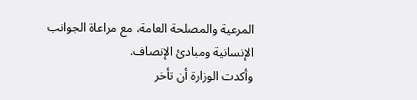المرعية والمصلحة العامة، مع مراعاة الجوانب الإنسانية ومبادئ الإنصاف.
وأكدت الوزارة أن تأخر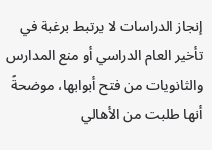إنجاز الدراسات لا يرتبط برغبة في تأخير العام الدراسي أو منع المدارس والثانويات من فتح أبوابها، موضحةً أنها طلبت من الأهالي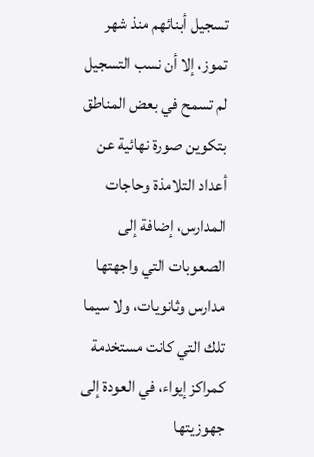تسجيل أبنائهم منذ شهر تموز، إلا أن نسب التسجيل لم تسمح في بعض المناطق بتكوين صورة نهائية عن أعداد التلامذة وحاجات المدارس، إضافة إلى الصعوبات التي واجهتها مدارس وثانويات، ولا سيما تلك التي كانت مستخدمة كمراكز إيواء، في العودة إلى جهوزيتها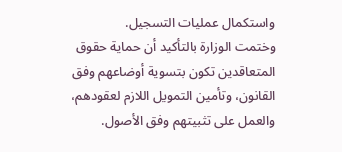واستكمال عمليات التسجيل.
وختمت الوزارة بالتأكيد أن حماية حقوق المتعاقدين تكون بتسوية أوضاعهم وفق القانون، وتأمين التمويل اللازم لعقودهم، والعمل على تثبيتهم وفق الأصول.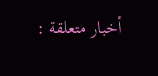أخبار متعلقة :